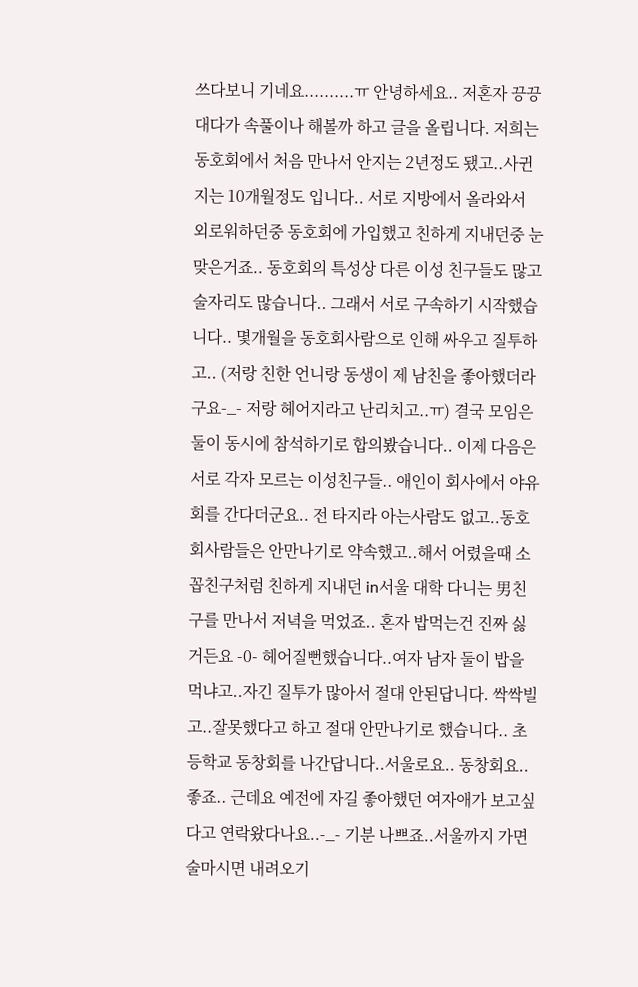쓰다보니 기네요..........ㅠ 안녕하세요.. 저혼자 끙끙대다가 속풀이나 해볼까 하고 글을 올립니다. 저희는 동호회에서 처음 만나서 안지는 2년정도 됐고..사귄지는 10개월정도 입니다.. 서로 지방에서 올라와서 외로워하던중 동호회에 가입했고 친하게 지내던중 눈맞은거죠.. 동호회의 특성상 다른 이성 친구들도 많고 술자리도 많습니다.. 그래서 서로 구속하기 시작했습니다.. 몇개월을 동호회사람으로 인해 싸우고 질투하고.. (저랑 친한 언니랑 동생이 제 남친을 좋아했더라구요-_- 저랑 헤어지라고 난리치고..ㅠ) 결국 모임은 둘이 동시에 참석하기로 합의봤습니다.. 이제 다음은 서로 각자 모르는 이성친구들.. 애인이 회사에서 야유회를 간다더군요.. 전 타지라 아는사람도 없고..동호회사람들은 안만나기로 약속했고..해서 어렸을때 소꼽친구처럼 친하게 지내던 in서울 대학 다니는 男친구를 만나서 저녁을 먹었죠.. 혼자 밥먹는건 진짜 싫거든요 -0- 헤어질뻔했습니다..여자 남자 둘이 밥을먹냐고..자긴 질투가 많아서 절대 안된답니다. 싹싹빌고..잘못했다고 하고 절대 안만나기로 했습니다.. 초등학교 동창회를 나간답니다..서울로요.. 동창회요..좋죠.. 근데요 예전에 자길 좋아했던 여자애가 보고싶다고 연락왔다나요..-_- 기분 나쁘죠..서울까지 가면 술마시면 내려오기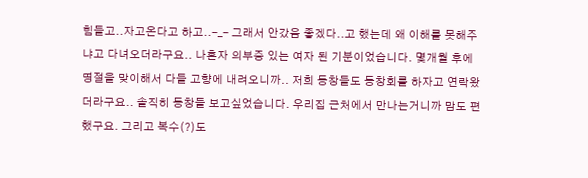힘들고..자고온다고 하고..-_- 그래서 안갔음 좋겠다..고 했는데 왜 이해를 못해주냐고 다녀오더라구요.. 나혼자 의부증 있는 여자 된 기분이었습니다. 몇개월 후에 명절을 맞이해서 다들 고향에 내려오니까.. 저희 동창들도 동창회를 하자고 연락왔더라구요.. 솔직히 동창들 보고싶었습니다. 우리집 근처에서 만나는거니까 맘도 편했구요. 그리고 복수(?)도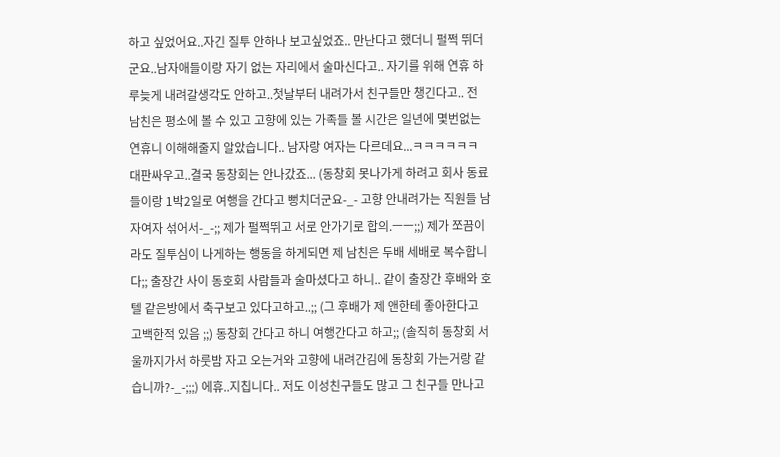하고 싶었어요..자긴 질투 안하나 보고싶었죠.. 만난다고 했더니 펄쩍 뛰더군요..남자애들이랑 자기 없는 자리에서 술마신다고.. 자기를 위해 연휴 하루늦게 내려갈생각도 안하고..첫날부터 내려가서 친구들만 챙긴다고.. 전 남친은 평소에 볼 수 있고 고향에 있는 가족들 볼 시간은 일년에 몇번없는 연휴니 이해해줄지 알았습니다.. 남자랑 여자는 다르데요...ㅋㅋㅋㅋㅋㅋ 대판싸우고..결국 동창회는 안나갔죠... (동창회 못나가게 하려고 회사 동료들이랑 1박2일로 여행을 간다고 뻥치더군요-_- 고향 안내려가는 직원들 남자여자 섞어서-_-;; 제가 펄쩍뛰고 서로 안가기로 합의.ㅡㅡ;;) 제가 쪼끔이라도 질투심이 나게하는 행동을 하게되면 제 남친은 두배 세배로 복수합니다;; 출장간 사이 동호회 사람들과 술마셨다고 하니.. 같이 출장간 후배와 호텔 같은방에서 축구보고 있다고하고..;; (그 후배가 제 앤한테 좋아한다고 고백한적 있음 ;;) 동창회 간다고 하니 여행간다고 하고;; (솔직히 동창회 서울까지가서 하룻밤 자고 오는거와 고향에 내려간김에 동창회 가는거랑 같습니까?-_-;;;) 에휴..지칩니다.. 저도 이성친구들도 많고 그 친구들 만나고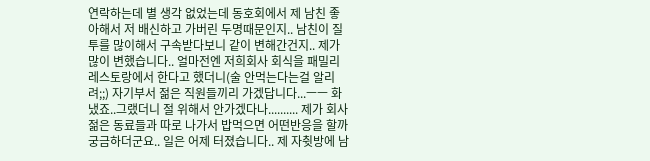연락하는데 별 생각 없었는데 동호회에서 제 남친 좋아해서 저 배신하고 가버린 두명때문인지.. 남친이 질투를 많이해서 구속받다보니 같이 변해간건지.. 제가 많이 변했습니다.. 얼마전엔 저희회사 회식을 패밀리레스토랑에서 한다고 했더니(술 안먹는다는걸 알리려;;) 자기부서 젊은 직원들끼리 가겠답니다...ㅡㅡ 화냈죠..그랬더니 절 위해서 안가겠다나.......... 제가 회사 젊은 동료들과 따로 나가서 밥먹으면 어떤반응을 할까 궁금하더군요.. 일은 어제 터졌습니다.. 제 자췻방에 남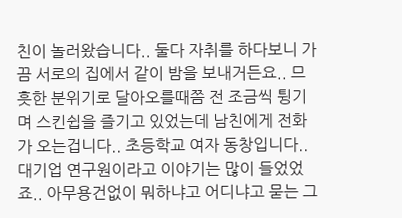친이 놀러왔습니다.. 둘다 자취를 하다보니 가끔 서로의 집에서 같이 밤을 보내거든요.. 므흣한 분위기로 달아오를때쯤 전 조금씩 튕기며 스킨쉽을 즐기고 있었는데 남친에게 전화가 오는겁니다.. 초등학교 여자 동창입니다..대기업 연구원이라고 이야기는 많이 들었었죠.. 아무용건없이 뭐하냐고 어디냐고 묻는 그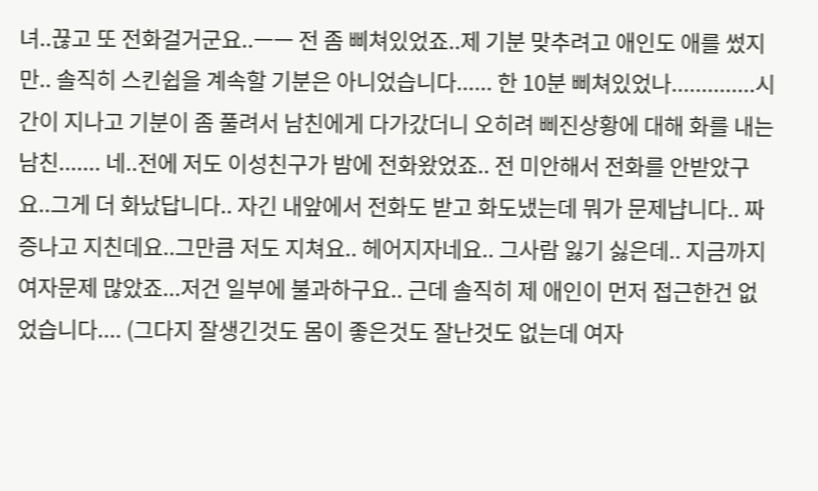녀..끊고 또 전화걸거군요..ㅡㅡ 전 좀 삐쳐있었죠..제 기분 맞추려고 애인도 애를 썼지만.. 솔직히 스킨쉽을 계속할 기분은 아니었습니다...... 한 10분 삐쳐있었나..............시간이 지나고 기분이 좀 풀려서 남친에게 다가갔더니 오히려 삐진상황에 대해 화를 내는남친....... 네..전에 저도 이성친구가 밤에 전화왔었죠.. 전 미안해서 전화를 안받았구요..그게 더 화났답니다.. 자긴 내앞에서 전화도 받고 화도냈는데 뭐가 문제냡니다.. 짜증나고 지친데요..그만큼 저도 지쳐요.. 헤어지자네요.. 그사람 잃기 싫은데.. 지금까지 여자문제 많았죠...저건 일부에 불과하구요.. 근데 솔직히 제 애인이 먼저 접근한건 없었습니다.... (그다지 잘생긴것도 몸이 좋은것도 잘난것도 없는데 여자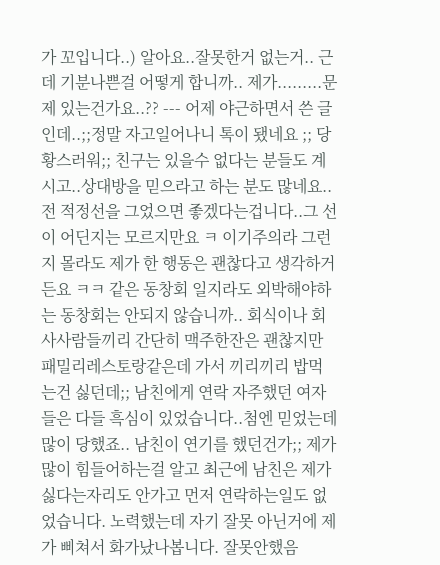가 꼬입니다..) 알아요..잘못한거 없는거.. 근데 기분나쁜걸 어떻게 합니까.. 제가.........문제 있는건가요..?? --- 어제 야근하면서 쓴 글인데..;;정말 자고일어나니 톡이 됐네요 ;; 당황스러워;; 친구는 있을수 없다는 분들도 계시고..상대방을 믿으라고 하는 분도 많네요.. 전 적정선을 그었으면 좋겠다는겁니다..그 선이 어딘지는 모르지만요 ㅋ 이기주의라 그런지 몰라도 제가 한 행동은 괜찮다고 생각하거든요 ㅋㅋ 같은 동창회 일지라도 외박해야하는 동창회는 안되지 않습니까.. 회식이나 회사사람들끼리 간단히 맥주한잔은 괜찮지만 패밀리레스토랑같은데 가서 끼리끼리 밥먹는건 싫던데;; 남친에게 연락 자주했던 여자들은 다들 흑심이 있었습니다..첨엔 믿었는데 많이 당했죠.. 남친이 연기를 했던건가;; 제가 많이 힘들어하는걸 알고 최근에 남친은 제가 싫다는자리도 안가고 먼저 연락하는일도 없었습니다. 노력했는데 자기 잘못 아닌거에 제가 삐쳐서 화가났나봅니다. 잘못안했음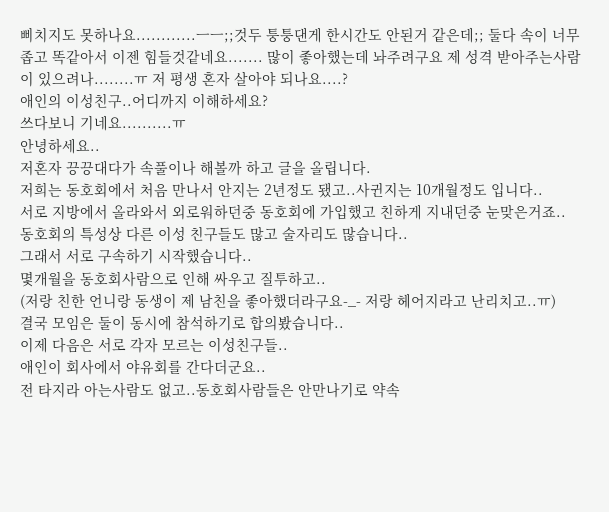삐치지도 못하나요............ㅡㅡ;;것두 퉁퉁댄게 한시간도 안된거 같은데;; 둘다 속이 너무 좁고 똑같아서 이젠 힘들것같네요....... 많이 좋아했는데 놔주려구요 제 성격 받아주는사람이 있으려나........ㅠ 저 평생 혼자 살아야 되나요....?
애인의 이성친구..어디까지 이해하세요?
쓰다보니 기네요..........ㅠ
안녕하세요..
저혼자 끙끙대다가 속풀이나 해볼까 하고 글을 올립니다.
저희는 동호회에서 처음 만나서 안지는 2년정도 됐고..사귄지는 10개월정도 입니다..
서로 지방에서 올라와서 외로워하던중 동호회에 가입했고 친하게 지내던중 눈맞은거죠..
동호회의 특성상 다른 이성 친구들도 많고 술자리도 많습니다..
그래서 서로 구속하기 시작했습니다..
몇개월을 동호회사람으로 인해 싸우고 질투하고..
(저랑 친한 언니랑 동생이 제 남친을 좋아했더라구요-_- 저랑 헤어지라고 난리치고..ㅠ)
결국 모임은 둘이 동시에 참석하기로 합의봤습니다..
이제 다음은 서로 각자 모르는 이성친구들..
애인이 회사에서 야유회를 간다더군요..
전 타지라 아는사람도 없고..동호회사람들은 안만나기로 약속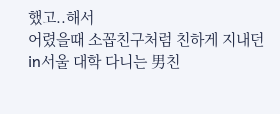했고..해서
어렸을때 소꼽친구처럼 친하게 지내던 in서울 대학 다니는 男친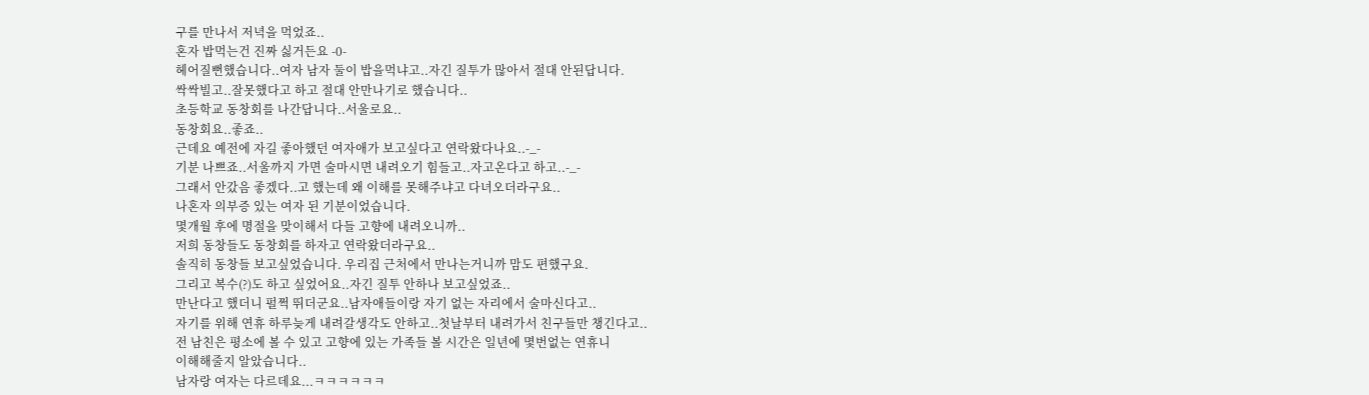구를 만나서 저녁을 먹었죠..
혼자 밥먹는건 진짜 싫거든요 -0-
헤어질뻔했습니다..여자 남자 둘이 밥을먹냐고..자긴 질투가 많아서 절대 안된답니다.
싹싹빌고..잘못했다고 하고 절대 안만나기로 했습니다..
초등학교 동창회를 나간답니다..서울로요..
동창회요..좋죠..
근데요 예전에 자길 좋아했던 여자애가 보고싶다고 연락왔다나요..-_-
기분 나쁘죠..서울까지 가면 술마시면 내려오기 힘들고..자고온다고 하고..-_-
그래서 안갔음 좋겠다..고 했는데 왜 이해를 못해주냐고 다녀오더라구요..
나혼자 의부증 있는 여자 된 기분이었습니다.
몇개월 후에 명절을 맞이해서 다들 고향에 내려오니까..
저희 동창들도 동창회를 하자고 연락왔더라구요..
솔직히 동창들 보고싶었습니다. 우리집 근처에서 만나는거니까 맘도 편했구요.
그리고 복수(?)도 하고 싶었어요..자긴 질투 안하나 보고싶었죠..
만난다고 했더니 펄쩍 뛰더군요..남자애들이랑 자기 없는 자리에서 술마신다고..
자기를 위해 연휴 하루늦게 내려갈생각도 안하고..첫날부터 내려가서 친구들만 챙긴다고..
전 남친은 평소에 볼 수 있고 고향에 있는 가족들 볼 시간은 일년에 몇번없는 연휴니
이해해줄지 알았습니다..
남자랑 여자는 다르데요...ㅋㅋㅋㅋㅋㅋ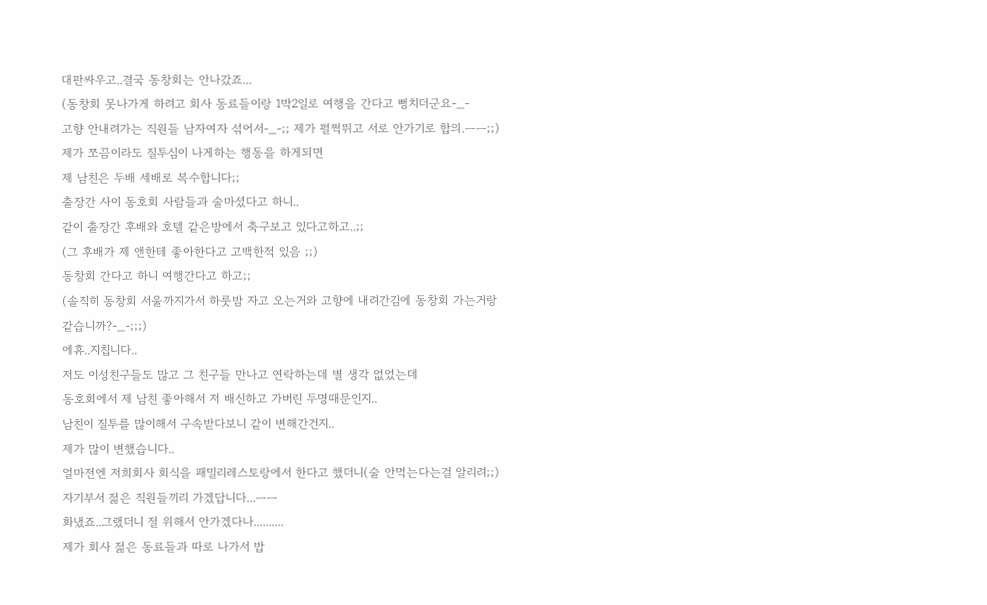대판싸우고..결국 동창회는 안나갔죠...
(동창회 못나가게 하려고 회사 동료들이랑 1박2일로 여행을 간다고 뻥치더군요-_-
고향 안내려가는 직원들 남자여자 섞어서-_-;; 제가 펄쩍뛰고 서로 안가기로 합의.ㅡㅡ;;)
제가 쪼끔이라도 질투심이 나게하는 행동을 하게되면
제 남친은 두배 세배로 복수합니다;;
출장간 사이 동호회 사람들과 술마셨다고 하니..
같이 출장간 후배와 호텔 같은방에서 축구보고 있다고하고..;;
(그 후배가 제 앤한테 좋아한다고 고백한적 있음 ;;)
동창회 간다고 하니 여행간다고 하고;;
(솔직히 동창회 서울까지가서 하룻밤 자고 오는거와 고향에 내려간김에 동창회 가는거랑
같습니까?-_-;;;)
에휴..지칩니다..
저도 이성친구들도 많고 그 친구들 만나고 연락하는데 별 생각 없었는데
동호회에서 제 남친 좋아해서 저 배신하고 가버린 두명때문인지..
남친이 질투를 많이해서 구속받다보니 같이 변해간건지..
제가 많이 변했습니다..
얼마전엔 저희회사 회식을 패밀리레스토랑에서 한다고 했더니(술 안먹는다는걸 알리려;;)
자기부서 젊은 직원들끼리 가겠답니다...ㅡㅡ
화냈죠..그랬더니 절 위해서 안가겠다나..........
제가 회사 젊은 동료들과 따로 나가서 밥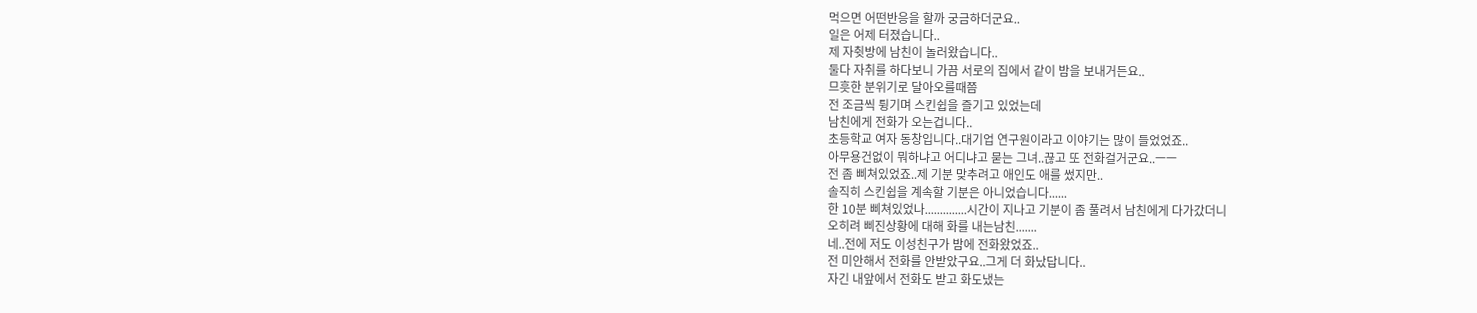먹으면 어떤반응을 할까 궁금하더군요..
일은 어제 터졌습니다..
제 자췻방에 남친이 놀러왔습니다..
둘다 자취를 하다보니 가끔 서로의 집에서 같이 밤을 보내거든요..
므흣한 분위기로 달아오를때쯤
전 조금씩 튕기며 스킨쉽을 즐기고 있었는데
남친에게 전화가 오는겁니다..
초등학교 여자 동창입니다..대기업 연구원이라고 이야기는 많이 들었었죠..
아무용건없이 뭐하냐고 어디냐고 묻는 그녀..끊고 또 전화걸거군요..ㅡㅡ
전 좀 삐쳐있었죠..제 기분 맞추려고 애인도 애를 썼지만..
솔직히 스킨쉽을 계속할 기분은 아니었습니다......
한 10분 삐쳐있었나..............시간이 지나고 기분이 좀 풀려서 남친에게 다가갔더니
오히려 삐진상황에 대해 화를 내는남친.......
네..전에 저도 이성친구가 밤에 전화왔었죠..
전 미안해서 전화를 안받았구요..그게 더 화났답니다..
자긴 내앞에서 전화도 받고 화도냈는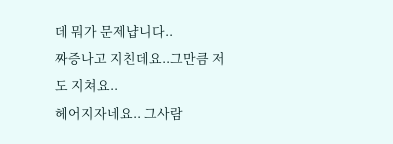데 뭐가 문제냡니다..
짜증나고 지친데요..그만큼 저도 지쳐요..
헤어지자네요.. 그사람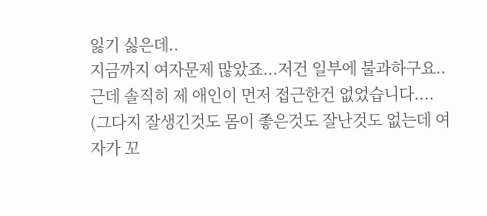잃기 싫은데..
지금까지 여자문제 많았죠...저건 일부에 불과하구요..
근데 솔직히 제 애인이 먼저 접근한건 없었습니다....
(그다지 잘생긴것도 몸이 좋은것도 잘난것도 없는데 여자가 꼬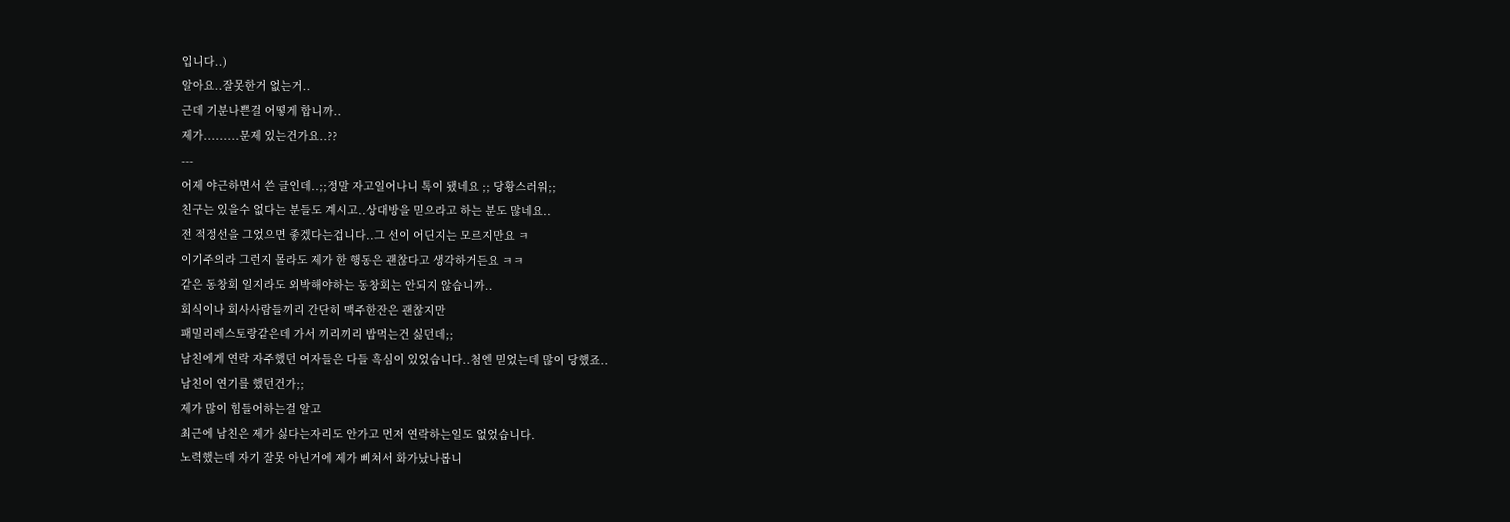입니다..)
알아요..잘못한거 없는거..
근데 기분나쁜걸 어떻게 합니까..
제가.........문제 있는건가요..??
---
어제 야근하면서 쓴 글인데..;;정말 자고일어나니 톡이 됐네요 ;; 당황스러워;;
친구는 있을수 없다는 분들도 계시고..상대방을 믿으라고 하는 분도 많네요..
전 적정선을 그었으면 좋겠다는겁니다..그 선이 어딘지는 모르지만요 ㅋ
이기주의라 그런지 몰라도 제가 한 행동은 괜찮다고 생각하거든요 ㅋㅋ
같은 동창회 일지라도 외박해야하는 동창회는 안되지 않습니까..
회식이나 회사사람들끼리 간단히 맥주한잔은 괜찮지만
패밀리레스토랑같은데 가서 끼리끼리 밥먹는건 싫던데;;
남친에게 연락 자주했던 여자들은 다들 흑심이 있었습니다..첨엔 믿었는데 많이 당했죠..
남친이 연기를 했던건가;;
제가 많이 힘들어하는걸 알고
최근에 남친은 제가 싫다는자리도 안가고 먼저 연락하는일도 없었습니다.
노력했는데 자기 잘못 아닌거에 제가 삐쳐서 화가났나봅니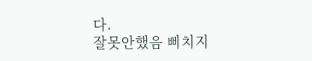다.
잘못안했음 삐치지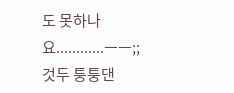도 못하나요............ㅡㅡ;;것두 퉁퉁댄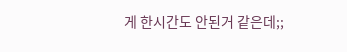게 한시간도 안된거 같은데;;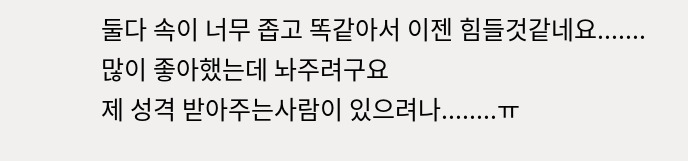둘다 속이 너무 좁고 똑같아서 이젠 힘들것같네요.......
많이 좋아했는데 놔주려구요
제 성격 받아주는사람이 있으려나........ㅠ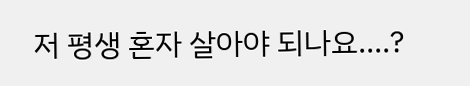저 평생 혼자 살아야 되나요....?